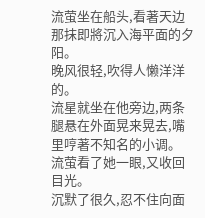流萤坐在船头,看著天边那抹即將沉入海平面的夕阳。
晚风很轻,吹得人懒洋洋的。
流星就坐在他旁边,两条腿悬在外面晃来晃去,嘴里哼著不知名的小调。
流萤看了她一眼,又收回目光。
沉默了很久,忍不住向面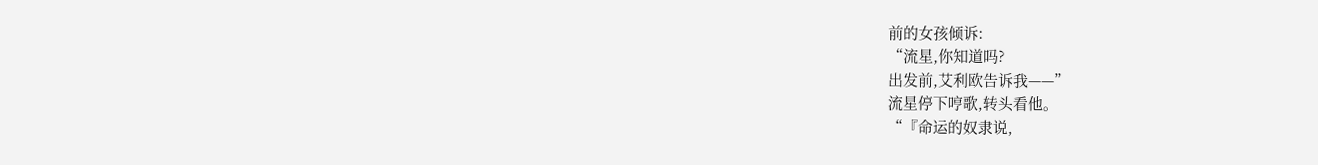前的女孩倾诉:
“流星,你知道吗?
出发前,艾利欧告诉我——”
流星停下哼歌,转头看他。
“『命运的奴隶说,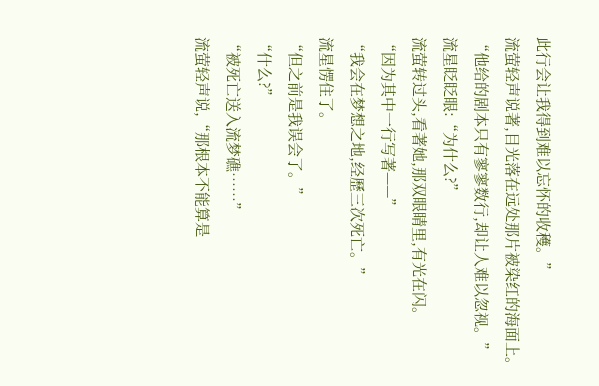此行会让我得到难以忘怀的收穫。”
流萤轻声说著,目光落在远处那片被染红的海面上。
“他给的剧本只有寥寥数行,却让人难以忽视。”
流星眨眨眼:“为什么?”
流萤转过头,看著她,那双眼睛里,有光在闪。
“因为其中一行写著——”
“我会在梦想之地,经歷三次死亡。”
流星愣住了。
“但之前是我误会了。”
“什么?”
“被死亡送入流梦礁……”
流萤轻声说,“那根本不能算是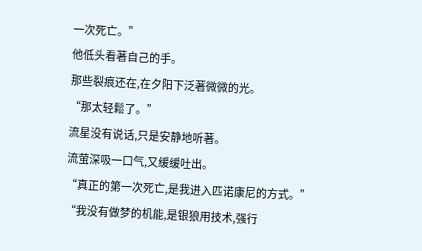一次死亡。”
他低头看著自己的手。
那些裂痕还在,在夕阳下泛著微微的光。
“那太轻鬆了。”
流星没有说话,只是安静地听著。
流萤深吸一口气,又缓缓吐出。
“真正的第一次死亡,是我进入匹诺康尼的方式。”
“我没有做梦的机能,是银狼用技术,强行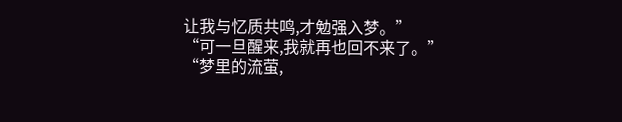让我与忆质共鸣,才勉强入梦。”
“可一旦醒来,我就再也回不来了。”
“梦里的流萤,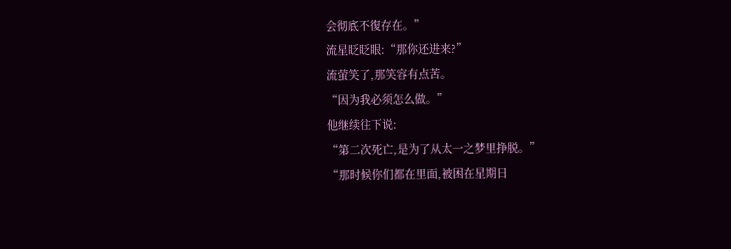会彻底不復存在。”
流星眨眨眼:“那你还进来?”
流萤笑了,那笑容有点苦。
“因为我必须怎么做。”
他继续往下说:
“第二次死亡,是为了从太一之梦里挣脱。”
“那时候你们都在里面,被困在星期日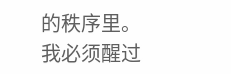的秩序里。
我必须醒过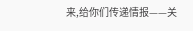来,给你们传递情报——关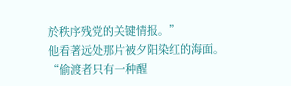於秩序残党的关键情报。”
他看著远处那片被夕阳染红的海面。
“偷渡者只有一种醒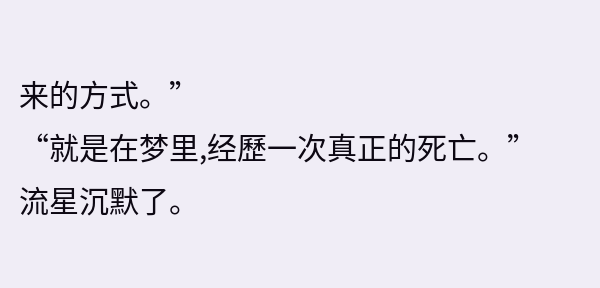来的方式。”
“就是在梦里,经歷一次真正的死亡。”
流星沉默了。